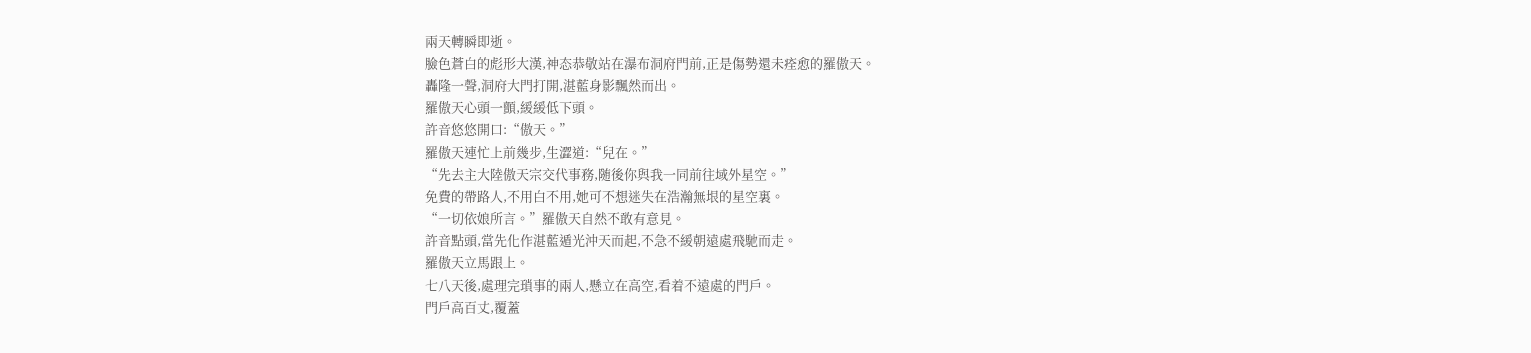兩天轉瞬即逝。
臉色蒼白的彪形大漢,神态恭敬站在瀑布洞府門前,正是傷勢還未痊愈的羅傲天。
轟隆一聲,洞府大門打開,湛藍身影飄然而出。
羅傲天心頭一顫,緩緩低下頭。
許音悠悠開口:“傲天。”
羅傲天連忙上前幾步,生澀道:“兒在。”
“先去主大陸傲天宗交代事務,随後你與我一同前往域外星空。”
免費的帶路人,不用白不用,她可不想迷失在浩瀚無垠的星空裏。
“一切依娘所言。”羅傲天自然不敢有意見。
許音點頭,當先化作湛藍遁光沖天而起,不急不緩朝遠處飛馳而走。
羅傲天立馬跟上。
七八天後,處理完瑣事的兩人,懸立在高空,看着不遠處的門戶。
門戶高百丈,覆蓋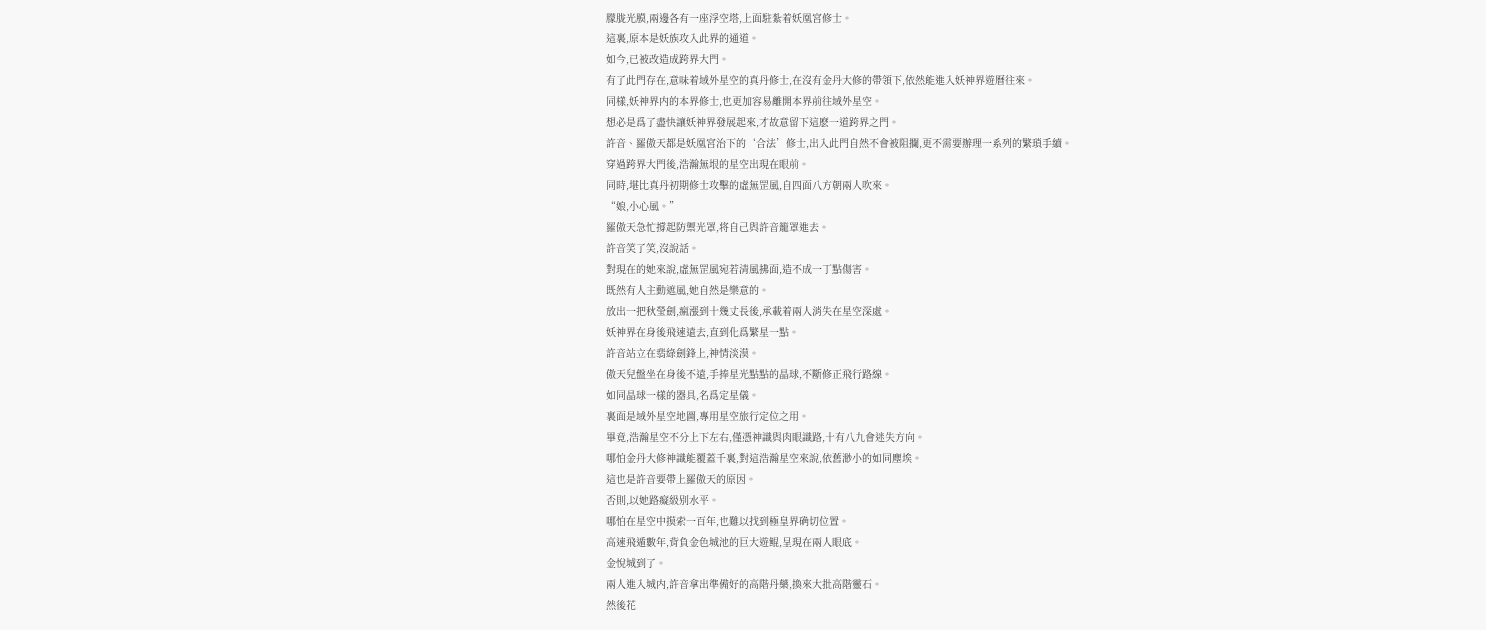朦胧光膜,兩邊各有一座浮空塔,上面駐紮着妖凰宮修士。
這裏,原本是妖族攻入此界的通道。
如今,已被改造成跨界大門。
有了此門存在,意味着域外星空的真丹修士,在沒有金丹大修的帶領下,依然能進入妖神界遊曆往來。
同樣,妖神界内的本界修士,也更加容易離開本界前往域外星空。
想必是爲了盡快讓妖神界發展起來,才故意留下這麽一道跨界之門。
許音、羅傲天都是妖凰宮治下的‘合法’修士,出入此門自然不會被阻攔,更不需要辦理一系列的繁瑣手續。
穿過跨界大門後,浩瀚無垠的星空出現在眼前。
同時,堪比真丹初期修士攻擊的虛無罡風,自四面八方朝兩人吹來。
“娘,小心風。”
羅傲天急忙撐起防禦光罩,将自己與許音籠罩進去。
許音笑了笑,沒說話。
對現在的她來說,虛無罡風宛若清風拂面,造不成一丁點傷害。
既然有人主動遮風,她自然是樂意的。
放出一把秋瑩劍,瘋漲到十幾丈長後,承載着兩人消失在星空深處。
妖神界在身後飛速遠去,直到化爲繁星一點。
許音站立在翡綠劍鋒上,神情淡漠。
傲天兒盤坐在身後不遠,手捧星光點點的晶球,不斷修正飛行路線。
如同晶球一樣的器具,名爲定星儀。
裏面是域外星空地圖,專用星空旅行定位之用。
畢竟,浩瀚星空不分上下左右,僅憑神識與肉眼識路,十有八九會迷失方向。
哪怕金丹大修神識能覆蓋千裏,對這浩瀚星空來說,依舊渺小的如同塵埃。
這也是許音要帶上羅傲天的原因。
否則,以她路癡級别水平。
哪怕在星空中摸索一百年,也難以找到極皇界确切位置。
高速飛遁數年,背負金色城池的巨大遊鲲,呈現在兩人眼底。
金悅城到了。
兩人進入城内,許音拿出準備好的高階丹藥,換來大批高階靈石。
然後花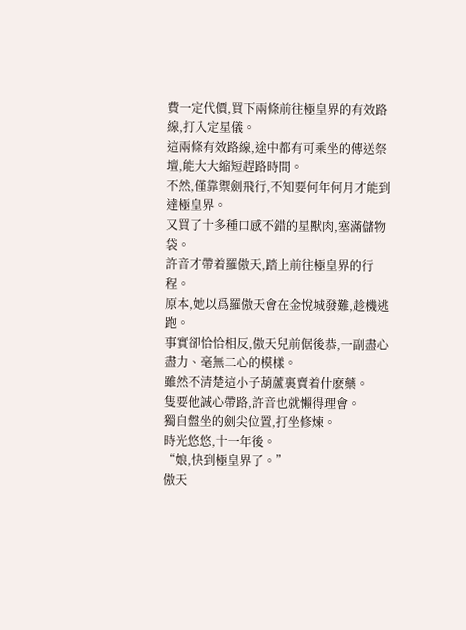費一定代價,買下兩條前往極皇界的有效路線,打入定星儀。
這兩條有效路線,途中都有可乘坐的傳送祭壇,能大大縮短趕路時間。
不然,僅靠禦劍飛行,不知要何年何月才能到達極皇界。
又買了十多種口感不錯的星獸肉,塞滿儲物袋。
許音才帶着羅傲天,踏上前往極皇界的行程。
原本,她以爲羅傲天會在金悅城發難,趁機逃跑。
事實卻恰恰相反,傲天兒前倨後恭,一副盡心盡力、毫無二心的模樣。
雖然不清楚這小子葫蘆裏賣着什麽藥。
隻要他誠心帶路,許音也就懶得理會。
獨自盤坐的劍尖位置,打坐修煉。
時光悠悠,十一年後。
“娘,快到極皇界了。”
傲天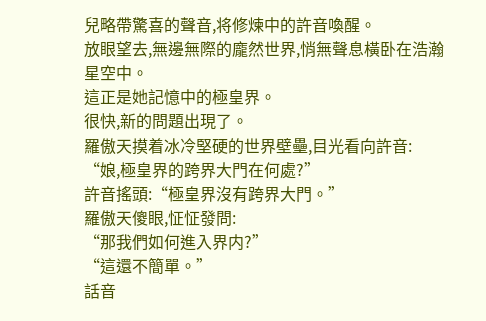兒略帶驚喜的聲音,将修煉中的許音喚醒。
放眼望去,無邊無際的龐然世界,悄無聲息橫卧在浩瀚星空中。
這正是她記憶中的極皇界。
很快,新的問題出現了。
羅傲天摸着冰冷堅硬的世界壁壘,目光看向許音:
“娘,極皇界的跨界大門在何處?”
許音搖頭:“極皇界沒有跨界大門。”
羅傲天傻眼,怔怔發問:
“那我們如何進入界内?”
“這還不簡單。”
話音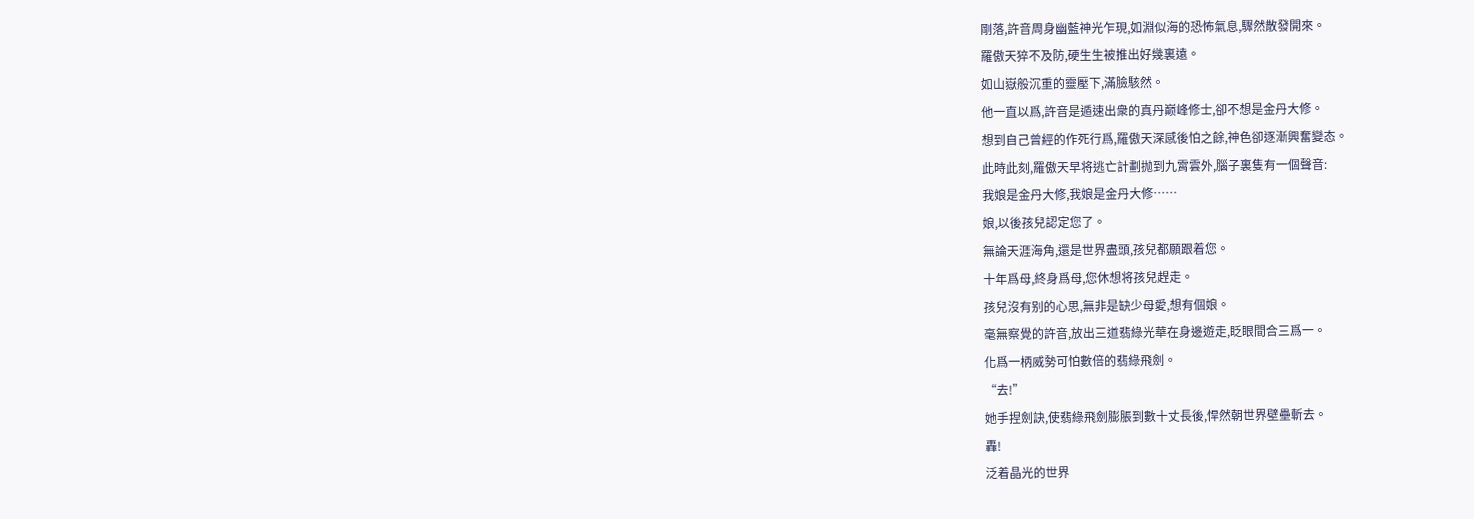剛落,許音周身幽藍神光乍現,如淵似海的恐怖氣息,驟然散發開來。
羅傲天猝不及防,硬生生被推出好幾裏遠。
如山嶽般沉重的靈壓下,滿臉駭然。
他一直以爲,許音是遁速出衆的真丹巅峰修士,卻不想是金丹大修。
想到自己曾經的作死行爲,羅傲天深感後怕之餘,神色卻逐漸興奮變态。
此時此刻,羅傲天早将逃亡計劃抛到九霄雲外,腦子裏隻有一個聲音:
我娘是金丹大修,我娘是金丹大修……
娘,以後孩兒認定您了。
無論天涯海角,還是世界盡頭,孩兒都願跟着您。
十年爲母,終身爲母,您休想将孩兒趕走。
孩兒沒有别的心思,無非是缺少母愛,想有個娘。
毫無察覺的許音,放出三道翡綠光華在身邊遊走,眨眼間合三爲一。
化爲一柄威勢可怕數倍的翡綠飛劍。
“去!”
她手捏劍訣,使翡綠飛劍膨脹到數十丈長後,悍然朝世界壁壘斬去。
轟!
泛着晶光的世界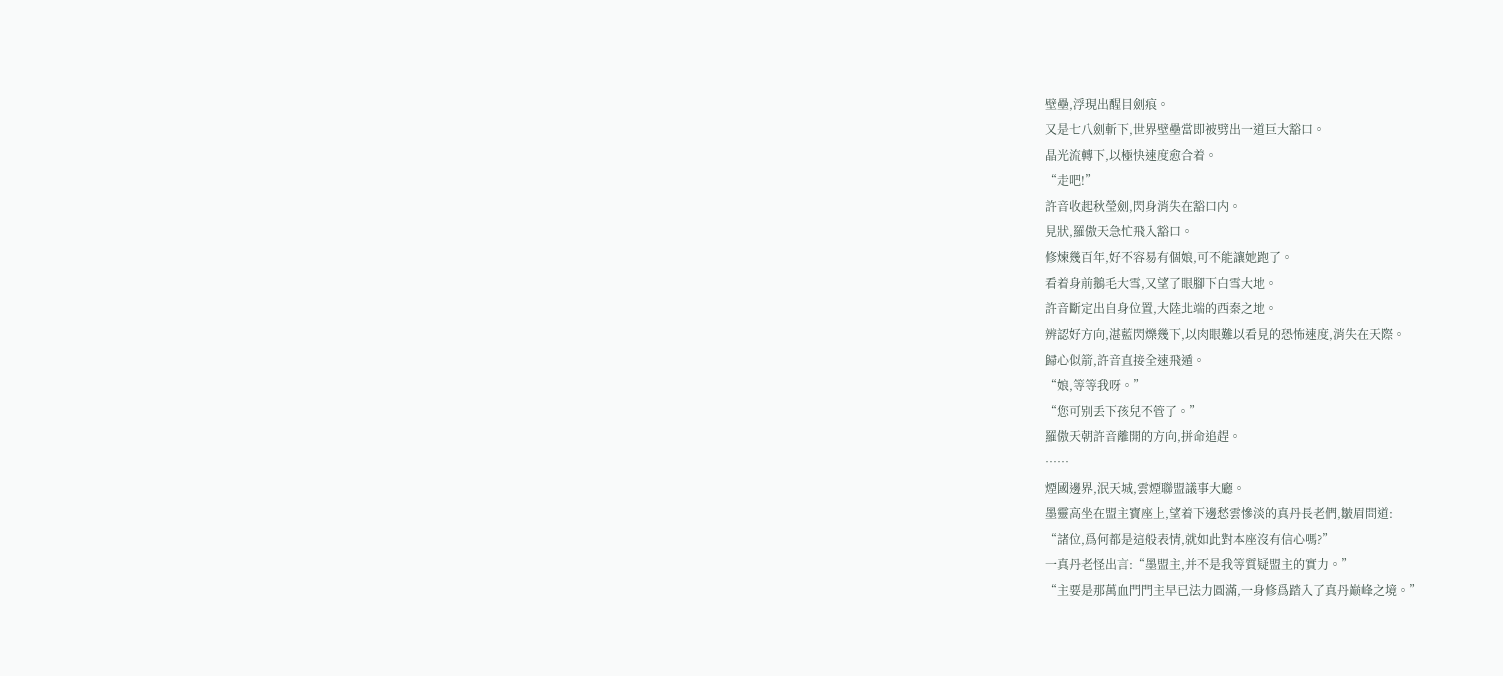壁壘,浮現出醒目劍痕。
又是七八劍斬下,世界壁壘當即被劈出一道巨大豁口。
晶光流轉下,以極快速度愈合着。
“走吧!”
許音收起秋瑩劍,閃身消失在豁口内。
見狀,羅傲天急忙飛入豁口。
修煉幾百年,好不容易有個娘,可不能讓她跑了。
看着身前鵝毛大雪,又望了眼腳下白雪大地。
許音斷定出自身位置,大陸北端的西秦之地。
辨認好方向,湛藍閃爍幾下,以肉眼難以看見的恐怖速度,消失在天際。
歸心似箭,許音直接全速飛遁。
“娘,等等我呀。”
“您可别丢下孩兒不管了。”
羅傲天朝許音離開的方向,拼命追趕。
……
煙國邊界,泯天城,雲煙聯盟議事大廳。
墨靈高坐在盟主寶座上,望着下邊愁雲慘淡的真丹長老們,皺眉問道:
“諸位,爲何都是這般表情,就如此對本座沒有信心嗎?”
一真丹老怪出言:“墨盟主,并不是我等質疑盟主的實力。”
“主要是那萬血門門主早已法力圓滿,一身修爲踏入了真丹巅峰之境。”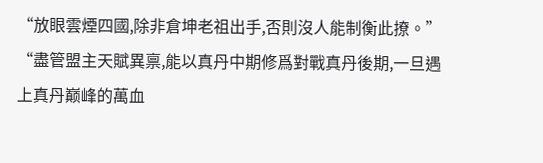“放眼雲煙四國,除非倉坤老祖出手,否則沒人能制衡此撩。”
“盡管盟主天賦異禀,能以真丹中期修爲對戰真丹後期,一旦遇上真丹巅峰的萬血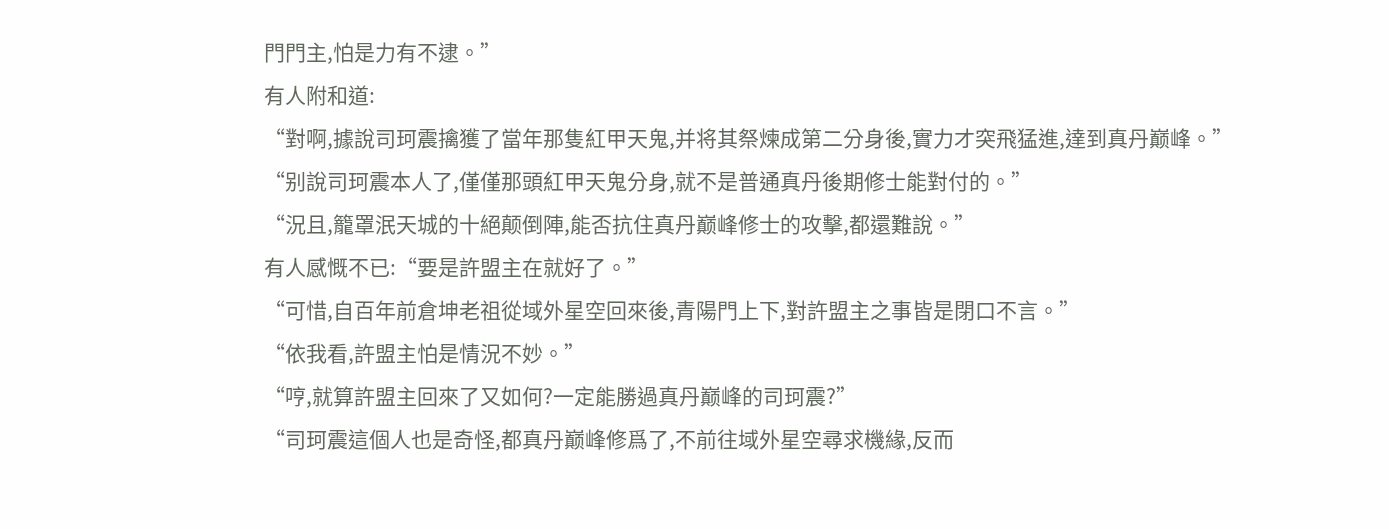門門主,怕是力有不逮。”
有人附和道:
“對啊,據說司珂震擒獲了當年那隻紅甲天鬼,并将其祭煉成第二分身後,實力才突飛猛進,達到真丹巅峰。”
“别說司珂震本人了,僅僅那頭紅甲天鬼分身,就不是普通真丹後期修士能對付的。”
“況且,籠罩泯天城的十絕颠倒陣,能否抗住真丹巅峰修士的攻擊,都還難說。”
有人感慨不已:“要是許盟主在就好了。”
“可惜,自百年前倉坤老祖從域外星空回來後,青陽門上下,對許盟主之事皆是閉口不言。”
“依我看,許盟主怕是情況不妙。”
“哼,就算許盟主回來了又如何?一定能勝過真丹巅峰的司珂震?”
“司珂震這個人也是奇怪,都真丹巅峰修爲了,不前往域外星空尋求機緣,反而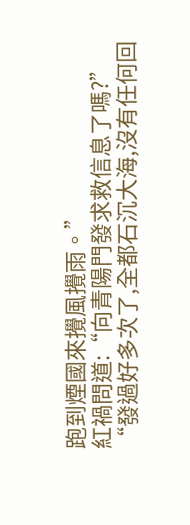跑到煙國來攪風攪雨。”
紅禍問道:“向青陽門發求救信息了嗎?”
“發過好多次了,全都石沉大海,沒有任何回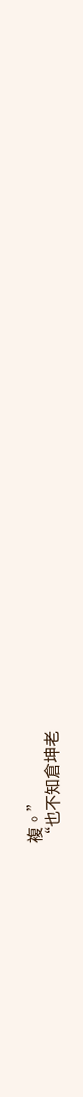複。”
“也不知倉坤老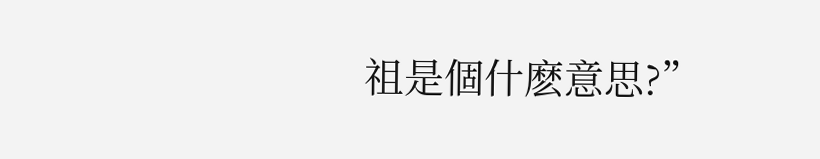祖是個什麽意思?”